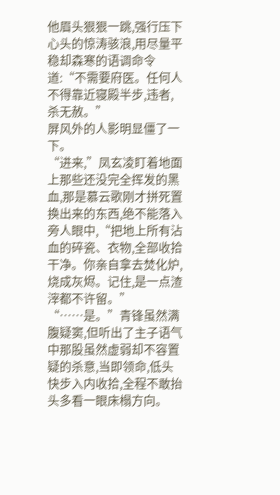他眉头狠狠一跳,强行压下心头的惊涛骇浪,用尽量平稳却森寒的语调命令道:“不需要府医。任何人不得靠近寝殿半步,违者,杀无赦。”
屏风外的人影明显僵了一下。
“进来,”凤玄凌盯着地面上那些还没完全挥发的黑血,那是慕云歌刚才拼死置换出来的东西,绝不能落入旁人眼中,“把地上所有沾血的碎瓷、衣物,全部收拾干净。你亲自拿去焚化炉,烧成灰烬。记住,是一点渣滓都不许留。”
“……是。”青锋虽然满腹疑窦,但听出了主子语气中那股虽然虚弱却不容置疑的杀意,当即领命,低头快步入内收拾,全程不敢抬头多看一眼床榻方向。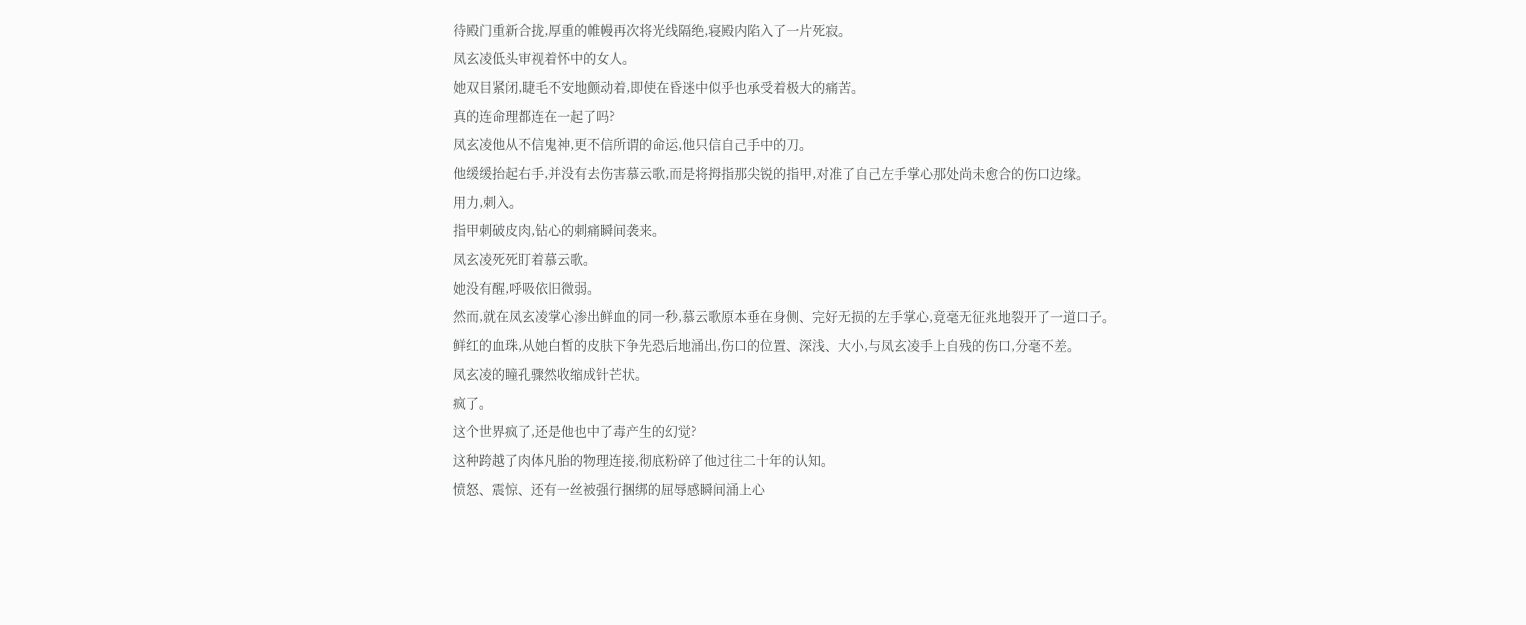待殿门重新合拢,厚重的帷幔再次将光线隔绝,寝殿内陷入了一片死寂。
凤玄凌低头审视着怀中的女人。
她双目紧闭,睫毛不安地颤动着,即使在昏迷中似乎也承受着极大的痛苦。
真的连命理都连在一起了吗?
凤玄凌他从不信鬼神,更不信所谓的命运,他只信自己手中的刀。
他缓缓抬起右手,并没有去伤害慕云歌,而是将拇指那尖锐的指甲,对准了自己左手掌心那处尚未愈合的伤口边缘。
用力,刺入。
指甲刺破皮肉,钻心的刺痛瞬间袭来。
凤玄凌死死盯着慕云歌。
她没有醒,呼吸依旧微弱。
然而,就在凤玄凌掌心渗出鲜血的同一秒,慕云歌原本垂在身侧、完好无损的左手掌心,竟毫无征兆地裂开了一道口子。
鲜红的血珠,从她白皙的皮肤下争先恐后地涌出,伤口的位置、深浅、大小,与凤玄凌手上自残的伤口,分毫不差。
凤玄凌的瞳孔骤然收缩成针芒状。
疯了。
这个世界疯了,还是他也中了毒产生的幻觉?
这种跨越了肉体凡胎的物理连接,彻底粉碎了他过往二十年的认知。
愤怒、震惊、还有一丝被强行捆绑的屈辱感瞬间涌上心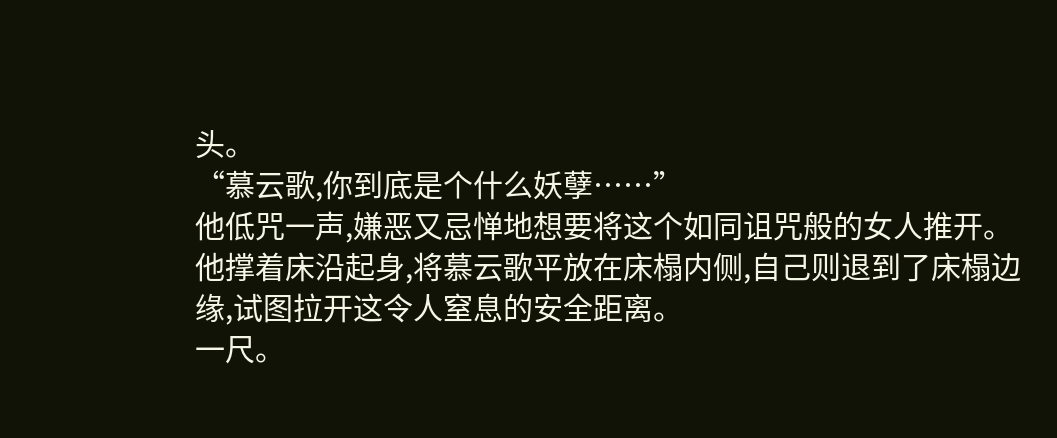头。
“慕云歌,你到底是个什么妖孽……”
他低咒一声,嫌恶又忌惮地想要将这个如同诅咒般的女人推开。
他撑着床沿起身,将慕云歌平放在床榻内侧,自己则退到了床榻边缘,试图拉开这令人窒息的安全距离。
一尺。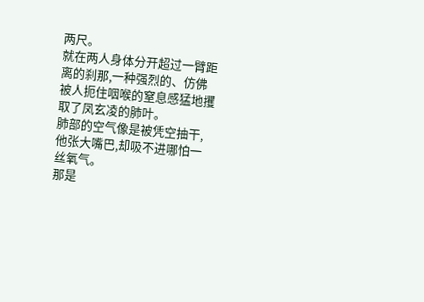两尺。
就在两人身体分开超过一臂距离的刹那,一种强烈的、仿佛被人扼住咽喉的窒息感猛地攫取了凤玄凌的肺叶。
肺部的空气像是被凭空抽干,他张大嘴巴,却吸不进哪怕一丝氧气。
那是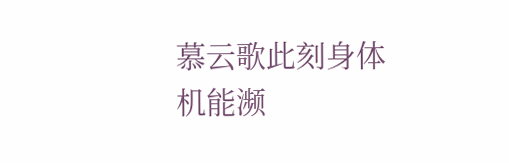慕云歌此刻身体机能濒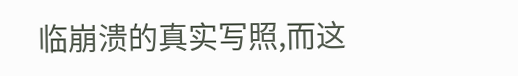临崩溃的真实写照,而这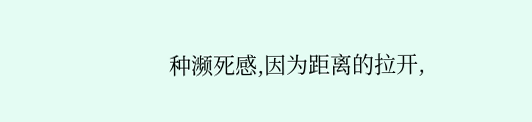种濒死感,因为距离的拉开,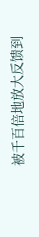被千百倍地放大反馈到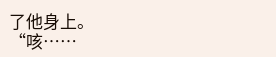了他身上。
“咳……